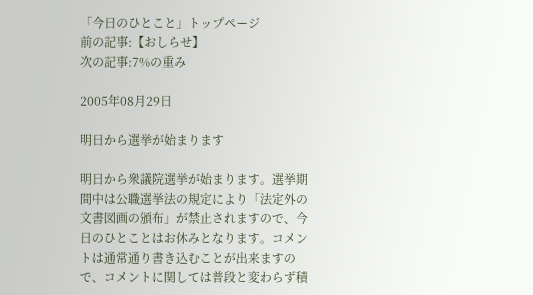「今日のひとこと」トップページ
前の記事:【おしらせ】
次の記事:7%の重み

2005年08月29日

明日から選挙が始まります

明日から衆議院選挙が始まります。選挙期間中は公職選挙法の規定により「法定外の文書図画の頒布」が禁止されますので、今日のひとことはお休みとなります。コメントは通常通り書き込むことが出来ますので、コメントに関しては普段と変わらず積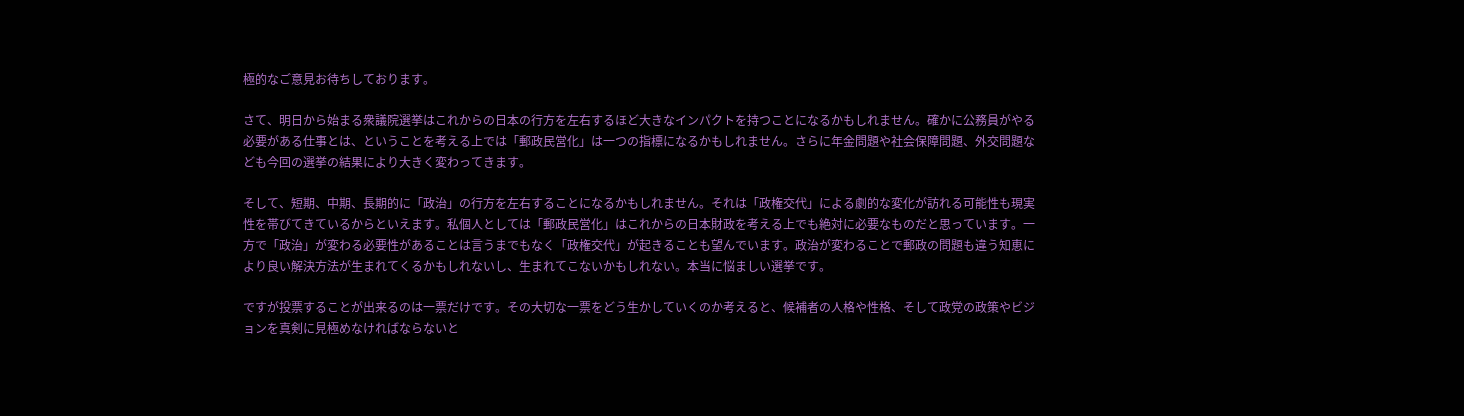極的なご意見お待ちしております。

さて、明日から始まる衆議院選挙はこれからの日本の行方を左右するほど大きなインパクトを持つことになるかもしれません。確かに公務員がやる必要がある仕事とは、ということを考える上では「郵政民営化」は一つの指標になるかもしれません。さらに年金問題や社会保障問題、外交問題なども今回の選挙の結果により大きく変わってきます。

そして、短期、中期、長期的に「政治」の行方を左右することになるかもしれません。それは「政権交代」による劇的な変化が訪れる可能性も現実性を帯びてきているからといえます。私個人としては「郵政民営化」はこれからの日本財政を考える上でも絶対に必要なものだと思っています。一方で「政治」が変わる必要性があることは言うまでもなく「政権交代」が起きることも望んでいます。政治が変わることで郵政の問題も違う知恵により良い解決方法が生まれてくるかもしれないし、生まれてこないかもしれない。本当に悩ましい選挙です。

ですが投票することが出来るのは一票だけです。その大切な一票をどう生かしていくのか考えると、候補者の人格や性格、そして政党の政策やビジョンを真剣に見極めなければならないと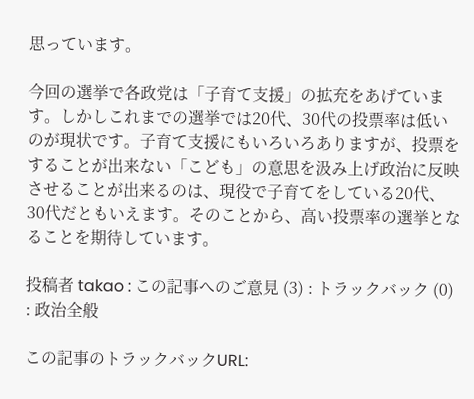思っています。

今回の選挙で各政党は「子育て支援」の拡充をあげています。しかしこれまでの選挙では20代、30代の投票率は低いのが現状です。子育て支援にもいろいろありますが、投票をすることが出来ない「こども」の意思を汲み上げ政治に反映させることが出来るのは、現役で子育てをしている20代、30代だともいえます。そのことから、高い投票率の選挙となることを期待しています。

投稿者 takao : この記事へのご意見 (3) : トラックバック (0) : 政治全般

この記事のトラックバックURL: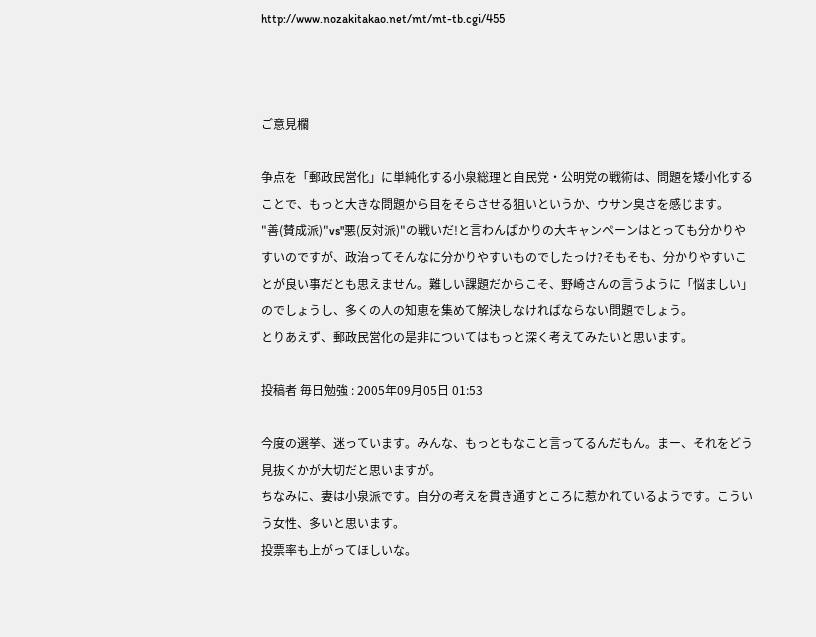http://www.nozakitakao.net/mt/mt-tb.cgi/455



ご意見欄

争点を「郵政民営化」に単純化する小泉総理と自民党・公明党の戦術は、問題を矮小化することで、もっと大きな問題から目をそらさせる狙いというか、ウサン臭さを感じます。
"善(賛成派)"vs"悪(反対派)"の戦いだ!と言わんばかりの大キャンペーンはとっても分かりやすいのですが、政治ってそんなに分かりやすいものでしたっけ?そもそも、分かりやすいことが良い事だとも思えません。難しい課題だからこそ、野崎さんの言うように「悩ましい」のでしょうし、多くの人の知恵を集めて解決しなければならない問題でしょう。
とりあえず、郵政民営化の是非についてはもっと深く考えてみたいと思います。

投稿者 毎日勉強 : 2005年09月05日 01:53

今度の選挙、迷っています。みんな、もっともなこと言ってるんだもん。まー、それをどう見抜くかが大切だと思いますが。
ちなみに、妻は小泉派です。自分の考えを貫き通すところに惹かれているようです。こういう女性、多いと思います。
投票率も上がってほしいな。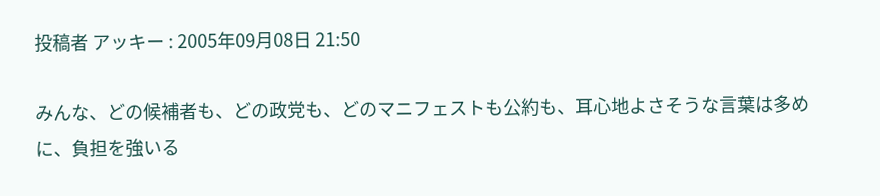投稿者 アッキー : 2005年09月08日 21:50

みんな、どの候補者も、どの政党も、どのマニフェストも公約も、耳心地よさそうな言葉は多めに、負担を強いる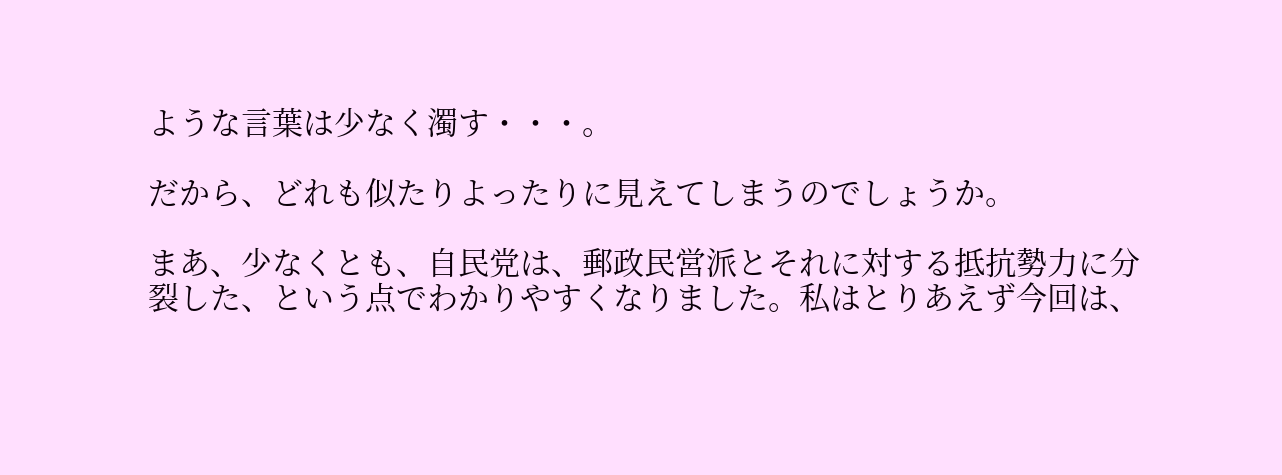ような言葉は少なく濁す・・・。

だから、どれも似たりよったりに見えてしまうのでしょうか。

まあ、少なくとも、自民党は、郵政民営派とそれに対する抵抗勢力に分裂した、という点でわかりやすくなりました。私はとりあえず今回は、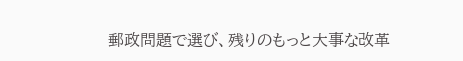郵政問題で選び、残りのもっと大事な改革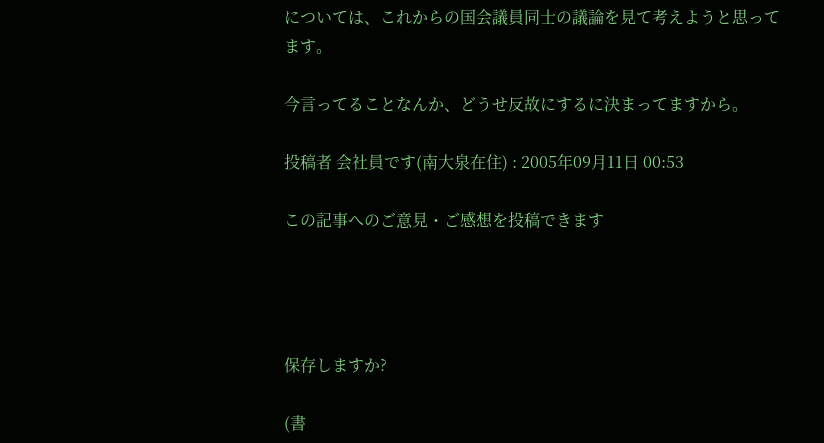については、これからの国会議員同士の議論を見て考えようと思ってます。

今言ってることなんか、どうせ反故にするに決まってますから。

投稿者 会社員です(南大泉在住) : 2005年09月11日 00:53

この記事へのご意見・ご感想を投稿できます




保存しますか?

(書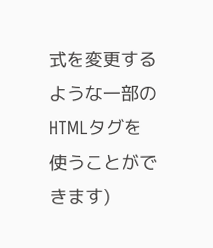式を変更するような一部のHTMLタグを使うことができます)